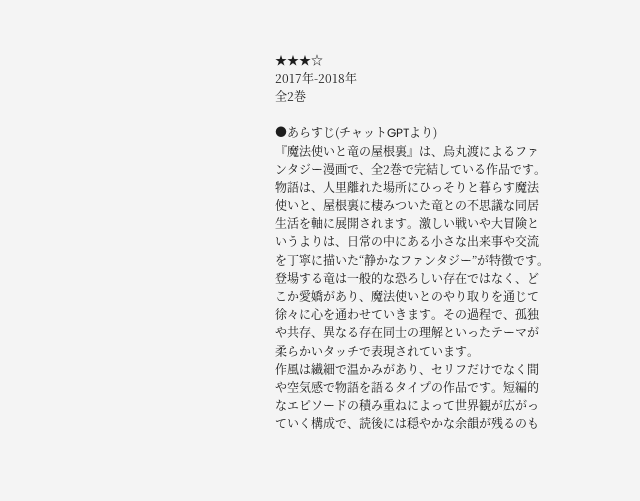★★★☆
2017年-2018年
全2巻

●あらすじ(チャットGPTより)
『魔法使いと竜の屋根裏』は、烏丸渡によるファンタジー漫画で、全2巻で完結している作品です。
物語は、人里離れた場所にひっそりと暮らす魔法使いと、屋根裏に棲みついた竜との不思議な同居生活を軸に展開されます。激しい戦いや大冒険というよりは、日常の中にある小さな出来事や交流を丁寧に描いた“静かなファンタジー”が特徴です。
登場する竜は一般的な恐ろしい存在ではなく、どこか愛嬌があり、魔法使いとのやり取りを通じて徐々に心を通わせていきます。その過程で、孤独や共存、異なる存在同士の理解といったテーマが柔らかいタッチで表現されています。
作風は繊細で温かみがあり、セリフだけでなく間や空気感で物語を語るタイプの作品です。短編的なエピソードの積み重ねによって世界観が広がっていく構成で、読後には穏やかな余韻が残るのも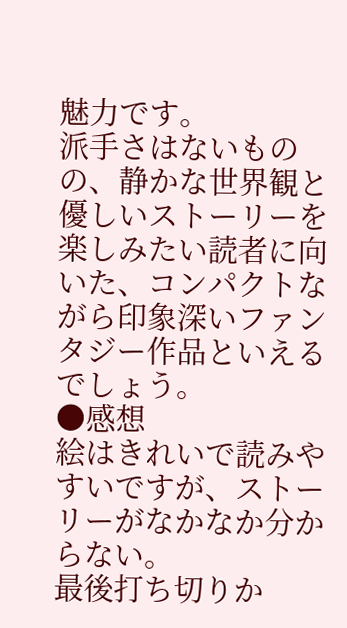魅力です。
派手さはないものの、静かな世界観と優しいストーリーを楽しみたい読者に向いた、コンパクトながら印象深いファンタジー作品といえるでしょう。
●感想
絵はきれいで読みやすいですが、ストーリーがなかなか分からない。
最後打ち切りか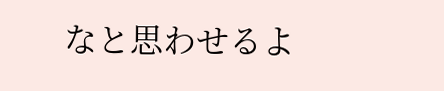なと思わせるよ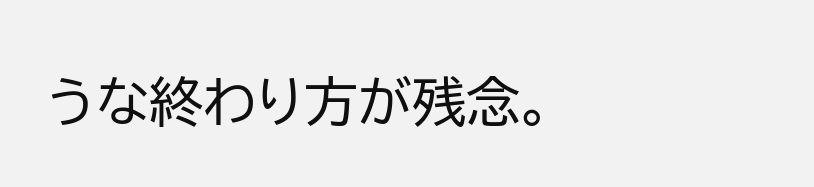うな終わり方が残念。